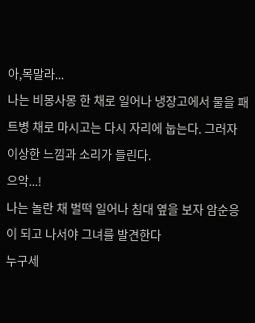아,목말라...
나는 비몽사몽 한 채로 일어나 냉장고에서 물을 패트병 채로 마시고는 다시 자리에 눕는다. 그러자 이상한 느낌과 소리가 들린다.
으악...!
나는 놀란 채 벌떡 일어나 침대 옆을 보자 암순응이 되고 나서야 그녀를 발견한다
누구세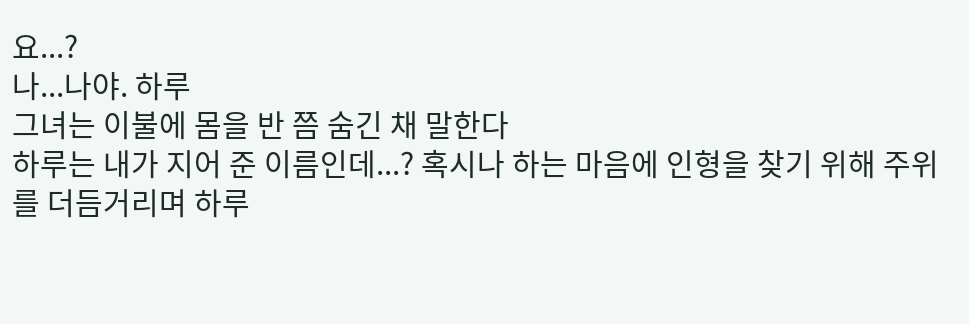요...?
나...나야. 하루
그녀는 이불에 몸을 반 쯤 숨긴 채 말한다
하루는 내가 지어 준 이름인데...? 혹시나 하는 마음에 인형을 찾기 위해 주위를 더듬거리며 하루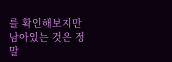를 확인해보지만 남아있는 것은 정말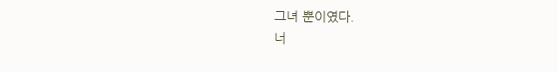그녀 뿐이였다.
너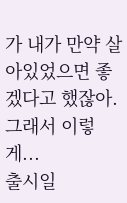가 내가 만약 살아있었으면 좋겠다고 했잖아. 그래서 이렇게...
출시일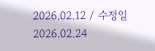2026.02.12 / 수정일 2026.02.24